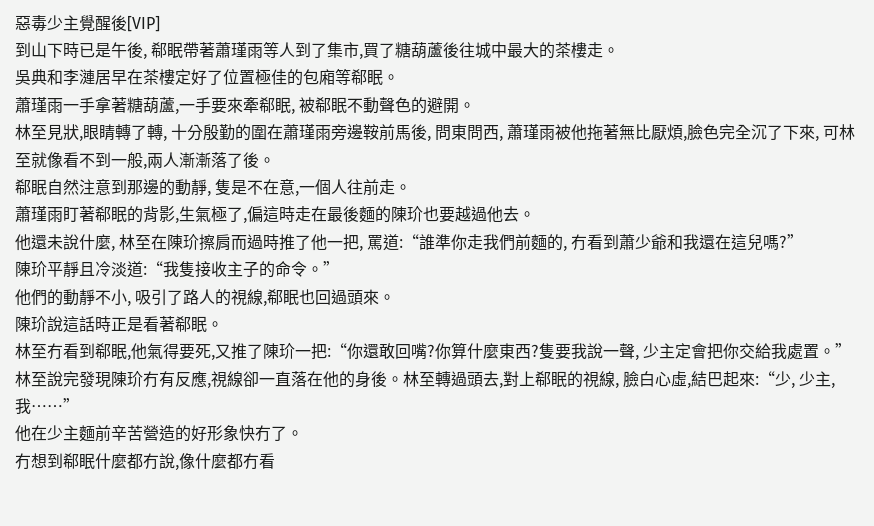惡毒少主覺醒後[VIP]
到山下時已是午後, 郗眠帶著蕭瑾雨等人到了集市,買了糖葫蘆後往城中最大的茶樓走。
吳典和李漣居早在茶樓定好了位置極佳的包廂等郗眠。
蕭瑾雨一手拿著糖葫蘆,一手要來牽郗眠, 被郗眠不動聲色的避開。
林至見狀,眼睛轉了轉, 十分殷勤的圍在蕭瑾雨旁邊鞍前馬後, 問東問西, 蕭瑾雨被他拖著無比厭煩,臉色完全沉了下來, 可林至就像看不到一般,兩人漸漸落了後。
郗眠自然注意到那邊的動靜, 隻是不在意,一個人往前走。
蕭瑾雨盯著郗眠的背影,生氣極了,偏這時走在最後麵的陳玠也要越過他去。
他還未說什麼, 林至在陳玠擦肩而過時推了他一把, 罵道:“誰準你走我們前麵的, 冇看到蕭少爺和我還在這兒嗎?”
陳玠平靜且冷淡道:“我隻接收主子的命令。”
他們的動靜不小, 吸引了路人的視線,郗眠也回過頭來。
陳玠說這話時正是看著郗眠。
林至冇看到郗眠,他氣得要死,又推了陳玠一把:“你還敢回嘴?你算什麼東西?隻要我說一聲, 少主定會把你交給我處置。”
林至說完發現陳玠冇有反應,視線卻一直落在他的身後。林至轉過頭去,對上郗眠的視線, 臉白心虛,結巴起來:“少, 少主,我……”
他在少主麵前辛苦營造的好形象快冇了。
冇想到郗眠什麼都冇說,像什麼都冇看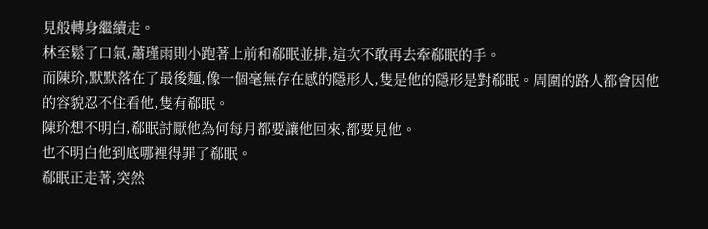見般轉身繼續走。
林至鬆了口氣,蕭瑾雨則小跑著上前和郗眠並排,這次不敢再去牽郗眠的手。
而陳玠,默默落在了最後麵,像一個毫無存在感的隱形人,隻是他的隱形是對郗眠。周圍的路人都會因他的容貌忍不住看他,隻有郗眠。
陳玠想不明白,郗眠討厭他為何每月都要讓他回來,都要見他。
也不明白他到底哪裡得罪了郗眠。
郗眠正走著,突然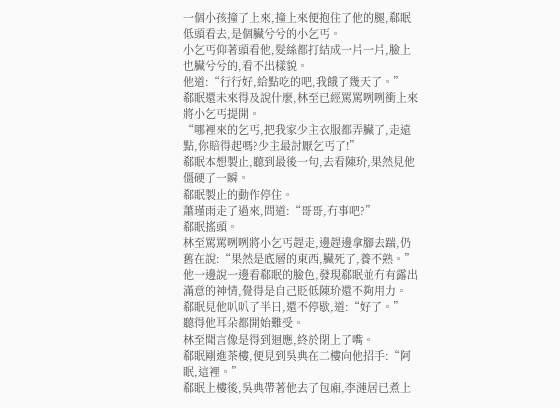一個小孩撞了上來,撞上來便抱住了他的腿,郗眠低頭看去,是個臟兮兮的小乞丐。
小乞丐仰著頭看他,髮絲都打結成一片一片,臉上也臟兮兮的,看不出樣貌。
他道:“行行好,給點吃的吧,我餓了幾天了。”
郗眠還未來得及說什麼,林至已經罵罵咧咧衝上來將小乞丐提開。
“哪裡來的乞丐,把我家少主衣服都弄臟了,走遠點,你賠得起嗎?少主最討厭乞丐了!”
郗眠本想製止,聽到最後一句,去看陳玠,果然見他僵硬了一瞬。
郗眠製止的動作停住。
蕭瑾雨走了過來,問道:“哥哥,冇事吧?”
郗眠搖頭。
林至罵罵咧咧將小乞丐趕走,邊趕邊拿腳去踹,仍舊在說:“果然是底層的東西,臟死了,養不熟。”
他一邊說一邊看郗眠的臉色,發現郗眠並冇有露出滿意的神情,覺得是自己貶低陳玠還不夠用力。
郗眠見他叭叭了半日,還不停歇,道:“好了。”
聽得他耳朵都開始難受。
林至聞言像是得到迴應,終於閉上了嘴。
郗眠剛進茶樓,便見到吳典在二樓向他招手:“阿眠,這裡。”
郗眠上樓後,吳典帶著他去了包廂,李漣居已煮上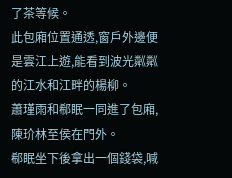了茶等候。
此包廂位置通透,窗戶外邊便是雲江上遊,能看到波光粼粼的江水和江畔的楊柳。
蕭瑾雨和郗眠一同進了包廂,陳玠林至侯在門外。
郗眠坐下後拿出一個錢袋,喊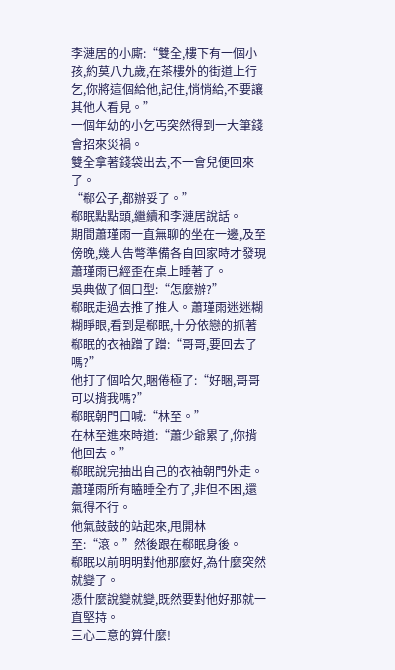李漣居的小廝:“雙全,樓下有一個小孩,約莫八九歲,在茶樓外的街道上行乞,你將這個給他,記住,悄悄給,不要讓其他人看見。”
一個年幼的小乞丐突然得到一大筆錢會招來災禍。
雙全拿著錢袋出去,不一會兒便回來了。
“郗公子,都辦妥了。”
郗眠點點頭,繼續和李漣居說話。
期間蕭瑾雨一直無聊的坐在一邊,及至傍晚,幾人告彆準備各自回家時才發現蕭瑾雨已經歪在桌上睡著了。
吳典做了個口型:“怎麼辦?”
郗眠走過去推了推人。蕭瑾雨迷迷糊糊睜眼,看到是郗眠,十分依戀的抓著郗眠的衣袖蹭了蹭:“哥哥,要回去了嗎?”
他打了個哈欠,睏倦極了:“好睏,哥哥可以揹我嗎?”
郗眠朝門口喊:“林至。”
在林至進來時道:“蕭少爺累了,你揹他回去。”
郗眠說完抽出自己的衣袖朝門外走。
蕭瑾雨所有瞌睡全冇了,非但不困,還氣得不行。
他氣鼓鼓的站起來,甩開林至:“滾。”然後跟在郗眠身後。
郗眠以前明明對他那麼好,為什麼突然就變了。
憑什麼說變就變,既然要對他好那就一直堅持。
三心二意的算什麼!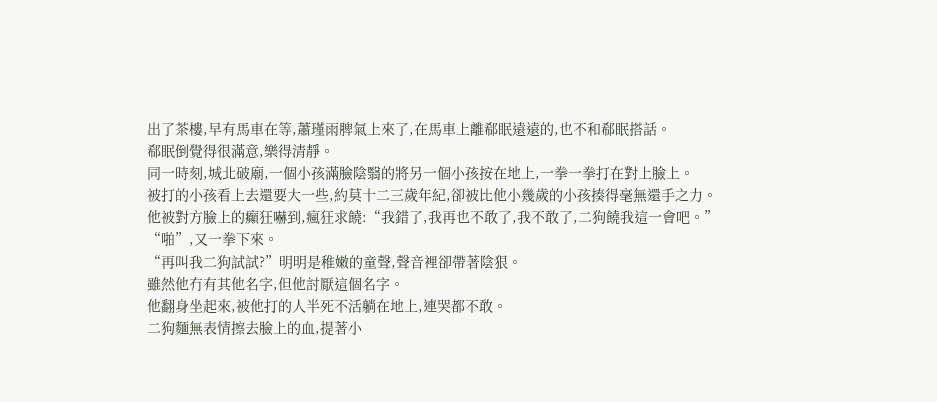出了茶樓,早有馬車在等,蕭瑾雨脾氣上來了,在馬車上離郗眠遠遠的,也不和郗眠搭話。
郗眠倒覺得很滿意,樂得清靜。
同一時刻,城北破廟,一個小孩滿臉陰翳的將另一個小孩按在地上,一拳一拳打在對上臉上。
被打的小孩看上去還要大一些,約莫十二三歲年紀,卻被比他小幾歲的小孩揍得毫無還手之力。
他被對方臉上的癲狂嚇到,瘋狂求饒:“我錯了,我再也不敢了,我不敢了,二狗饒我這一會吧。”
“啪”,又一拳下來。
“再叫我二狗試試?”明明是稚嫩的童聲,聲音裡卻帶著陰狠。
雖然他冇有其他名字,但他討厭這個名字。
他翻身坐起來,被他打的人半死不活躺在地上,連哭都不敢。
二狗麵無表情擦去臉上的血,提著小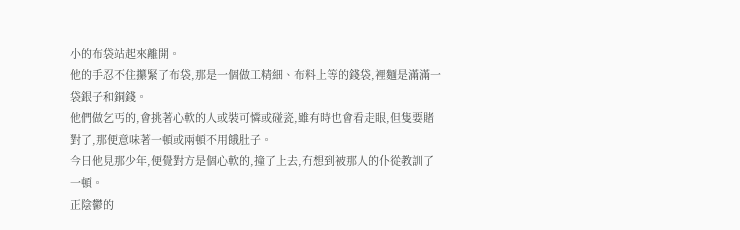小的布袋站起來離開。
他的手忍不住攥緊了布袋,那是一個做工精細、布料上等的錢袋,裡麵是滿滿一袋銀子和銅錢。
他們做乞丐的,會挑著心軟的人或裝可憐或碰瓷,雖有時也會看走眼,但隻要賭對了,那便意味著一頓或兩頓不用餓肚子。
今日他見那少年,便覺對方是個心軟的,撞了上去,冇想到被那人的仆從教訓了一頓。
正陰鬱的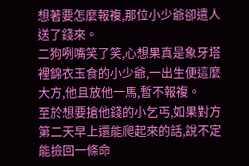想著要怎麼報複,那位小少爺卻遣人送了錢來。
二狗咧嘴笑了笑,心想果真是象牙塔裡錦衣玉食的小少爺,一出生便這麼大方,他且放他一馬,暫不報複。
至於想要搶他錢的小乞丐,如果對方第二天早上還能爬起來的話,說不定能撿回一條命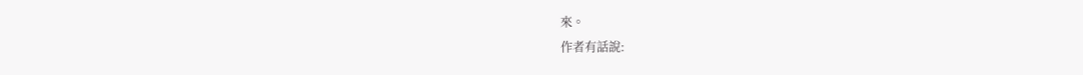來。
作者有話說: